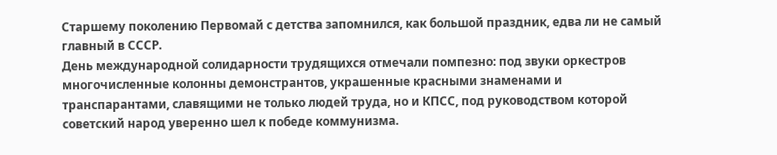Старшему поколению Первомай с детства запомнился, как большой праздник, едва ли не самый главный в СССР.
День международной солидарности трудящихся отмечали помпезно: под звуки оркестров многочисленные колонны демонстрантов, украшенные красными знаменами и транспарантами, славящими не только людей труда, но и КПСС, под руководством которой советский народ уверенно шел к победе коммунизма.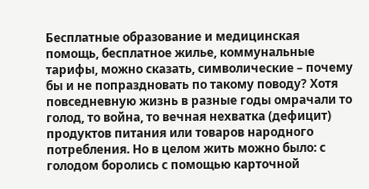Бесплатные образование и медицинская помощь, бесплатное жилье, коммунальные тарифы, можно сказать, символические – почему бы и не попраздновать по такому поводу? Хотя повседневную жизнь в разные годы омрачали то голод, то война, то вечная нехватка (дефицит) продуктов питания или товаров народного потребления. Но в целом жить можно было: с голодом боролись с помощью карточной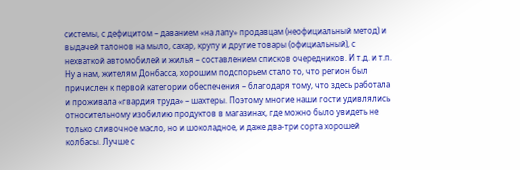системы, с дефицитом – даванием «на лапу» продавцам (неофициальный метод) и выдачей талонов на мыло, сахар, крупу и другие товары (официальный), с нехваткой автомобилей и жилья – составлением списков очередников. И т.д. и т.п. Ну а нам, жителям Донбасса, хорошим подспорьем стало то, что регион был причислен к первой категории обеспечения – благодаря тому, что здесь работала и проживала «гвардия труда» – шахтеры. Поэтому многие наши гости удивлялись относительному изобилию продуктов в магазинах, где можно было увидеть не только сливочное масло, но и шоколадное, и даже два-три сорта хорошей колбасы. Лучше с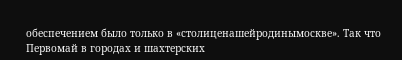обеспечением было только в «столиценашейродинымоскве». Так что Первомай в городах и шахтерских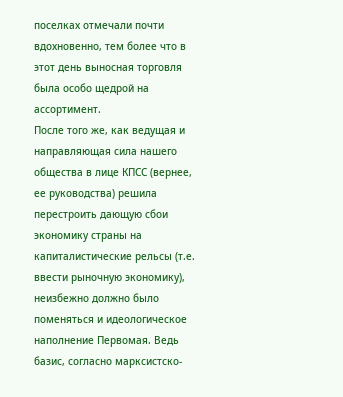поселках отмечали почти вдохновенно, тем более что в этот день выносная торговля была особо щедрой на ассортимент.
После того же, как ведущая и направляющая сила нашего общества в лице КПСС (вернее, ее руководства) решила перестроить дающую сбои экономику страны на капиталистические рельсы (т.е. ввести рыночную экономику), неизбежно должно было поменяться и идеологическое наполнение Первомая. Ведь базис, согласно марксистско-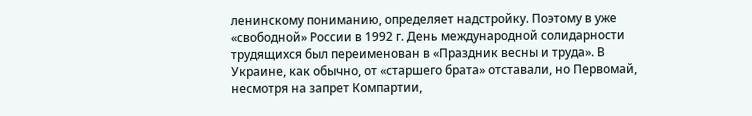ленинскому пониманию, определяет надстройку. Поэтому в уже «свободной» России в 1992 г. День международной солидарности трудящихся был переименован в «Праздник весны и труда». В Украине, как обычно, от «старшего брата» отставали, но Первомай, несмотря на запрет Компартии,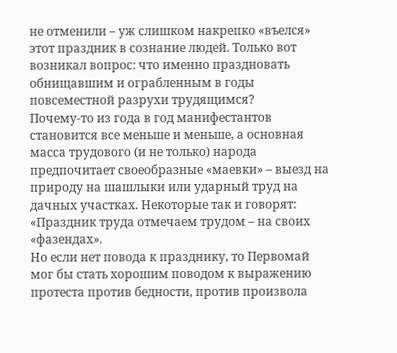не отменили – уж слишком накрепко «въелся» этот праздник в сознание людей. Только вот возникал вопрос: что именно праздновать обнищавшим и ограбленным в годы повсеместной разрухи трудящимся?
Почему-то из года в год манифестантов становится все меньше и меньше, а основная масса трудового (и не только) народа предпочитает своеобразные «маевки» – выезд на природу на шашлыки или ударный труд на дачных участках. Некоторые так и говорят: «Праздник труда отмечаем трудом – на своих «фазендах».
Но если нет повода к празднику, то Первомай мог бы стать хорошим поводом к выражению протеста против бедности, против произвола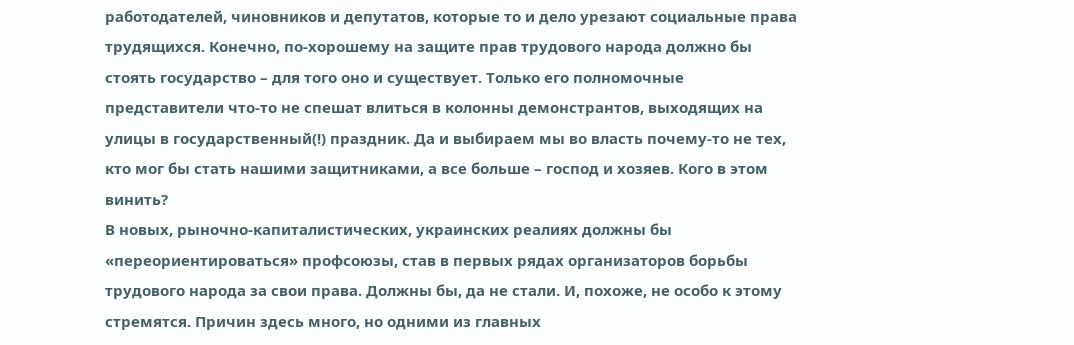работодателей, чиновников и депутатов, которые то и дело урезают социальные права трудящихся. Конечно, по-хорошему на защите прав трудового народа должно бы стоять государство – для того оно и существует. Только его полномочные представители что-то не спешат влиться в колонны демонстрантов, выходящих на улицы в государственный(!) праздник. Да и выбираем мы во власть почему-то не тех, кто мог бы стать нашими защитниками, а все больше – господ и хозяев. Кого в этом винить?
В новых, рыночно-капиталистических, украинских реалиях должны бы «переориентироваться» профсоюзы, став в первых рядах организаторов борьбы трудового народа за свои права. Должны бы, да не стали. И, похоже, не особо к этому стремятся. Причин здесь много, но одними из главных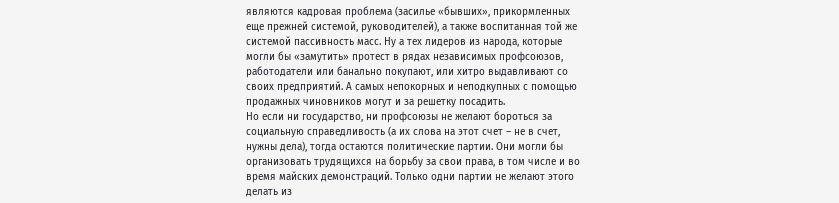являются кадровая проблема (засилье «бывших», прикормленных еще прежней системой, руководителей), а также воспитанная той же системой пассивность масс. Ну а тех лидеров из народа, которые могли бы «замутить» протест в рядах независимых профсоюзов, работодатели или банально покупают, или хитро выдавливают со своих предприятий. А самых непокорных и неподкупных с помощью продажных чиновников могут и за решетку посадить.
Но если ни государство, ни профсоюзы не желают бороться за социальную справедливость (а их слова на этот счет – не в счет, нужны дела), тогда остаются политические партии. Они могли бы организовать трудящихся на борьбу за свои права, в том числе и во время майских демонстраций. Только одни партии не желают этого делать из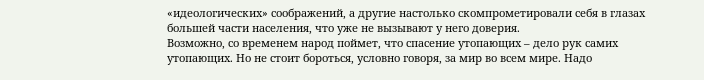«идеологических» соображений, а другие настолько скомпрометировали себя в глазах большей части населения, что уже не вызывают у него доверия.
Возможно, со временем народ поймет, что спасение утопающих – дело рук самих утопающих. Но не стоит бороться, условно говоря, за мир во всем мире. Надо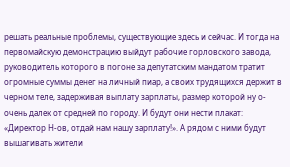решать реальные проблемы, существующие здесь и сейчас. И тогда на первомайскую демонстрацию выйдут рабочие горловского завода, руководитель которого в погоне за депутатским мандатом тратит огромные суммы денег на личный пиар, а своих трудящихся держит в черном теле, задерживая выплату зарплаты, размер которой ну о-очень далек от средней по городу. И будут они нести плакат: «Директор Н-ов, отдай нам нашу зарплату!». А рядом с ними будут вышагивать жители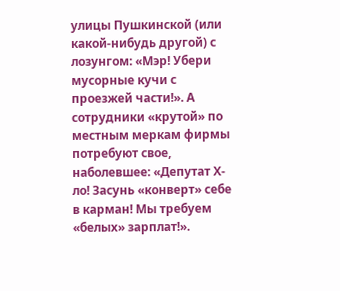улицы Пушкинской (или какой-нибудь другой) с лозунгом: «Мэр! Убери мусорные кучи с проезжей части!». А сотрудники «крутой» по местным меркам фирмы потребуют свое, наболевшее: «Депутат Х-ло! Засунь «конверт» себе в карман! Мы требуем «белых» зарплат!».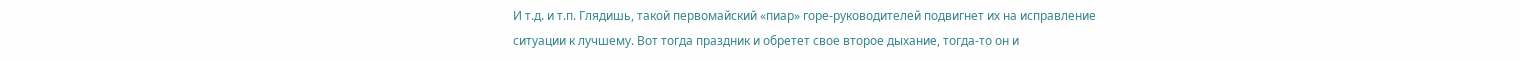И т.д. и т.п. Глядишь, такой первомайский «пиар» горе-руководителей подвигнет их на исправление ситуации к лучшему. Вот тогда праздник и обретет свое второе дыхание, тогда-то он и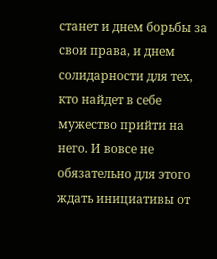станет и днем борьбы за свои права, и днем солидарности для тех, кто найдет в себе мужество прийти на него. И вовсе не обязательно для этого ждать инициативы от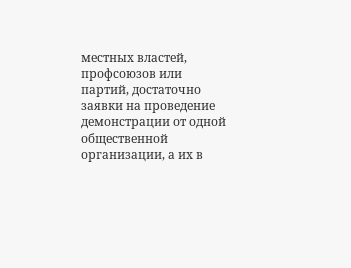местных властей, профсоюзов или партий, достаточно заявки на проведение демонстрации от одной общественной организации, а их в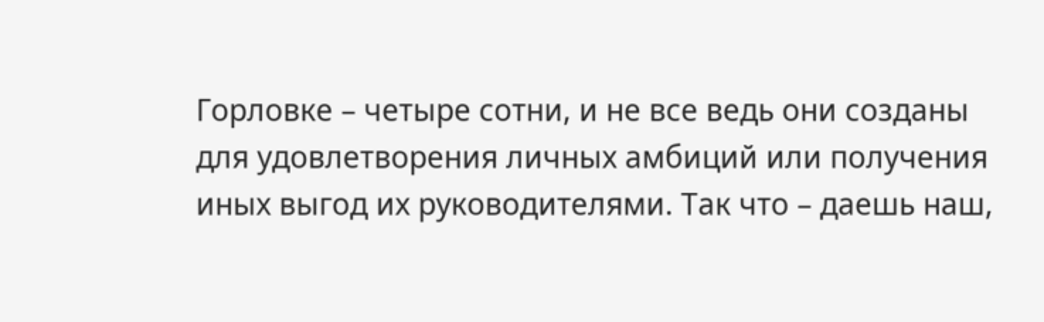Горловке – четыре сотни, и не все ведь они созданы для удовлетворения личных амбиций или получения иных выгод их руководителями. Так что – даешь наш,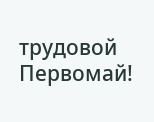трудовой Первомай!